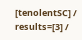[tenolentSC] / results=[3] /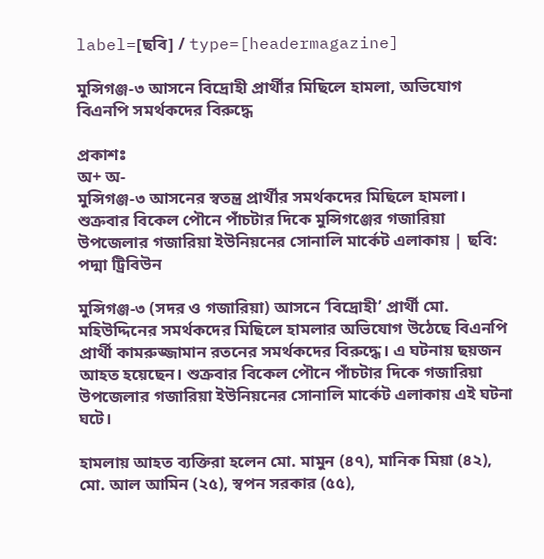label=[ছবি] / type=[headermagazine]

মুন্সিগঞ্জ-৩ আসনে বিদ্রোহী প্রার্থীর মিছিলে হামলা, অভিযোগ বিএনপি সমর্থকদের বিরুদ্ধে

প্রকাশঃ
অ+ অ-
মুন্সিগঞ্জ-৩ আসনের স্বতন্ত্র প্রার্থীর সমর্থকদের মিছিলে হামলা। শুক্রবার বিকেল পৌনে পাঁচটার দিকে মুন্সিগঞ্জের গজারিয়া উপজেলার গজারিয়া ইউনিয়নের সোনালি মার্কেট এলাকায় | ছবি: পদ্মা ট্রিবিউন

মুন্সিগঞ্জ-৩ (সদর ও গজারিয়া) আসনে ‘বিদ্রোহী’ প্রার্থী মো. মহিউদ্দিনের সমর্থকদের মিছিলে হামলার অভিযোগ উঠেছে বিএনপি প্রার্থী কামরুজ্জামান রতনের সমর্থকদের বিরুদ্ধে। এ ঘটনায় ছয়জন আহত হয়েছেন। শুক্রবার বিকেল পৌনে পাঁচটার দিকে গজারিয়া উপজেলার গজারিয়া ইউনিয়নের সোনালি মার্কেট এলাকায় এই ঘটনা ঘটে।

হামলায় আহত ব্যক্তিরা হলেন মো. মামুন (৪৭), মানিক মিয়া (৪২), মো. আল আমিন (২৫), স্বপন সরকার (৫৫),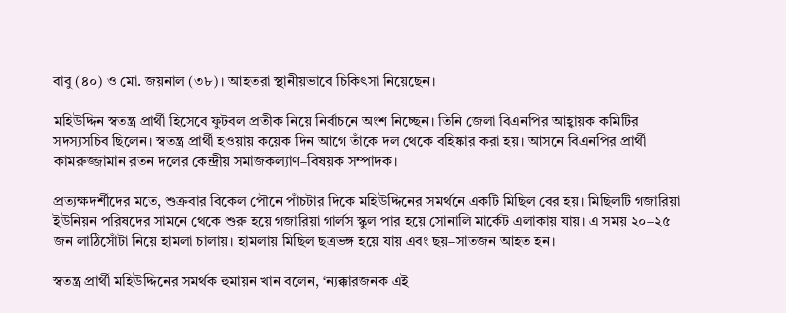বাবু (৪০) ও মো. জয়নাল (৩৮)। আহতরা স্থানীয়ভাবে চিকিৎসা নিয়েছেন।

মহিউদ্দিন স্বতন্ত্র প্রার্থী হিসেবে ফুটবল প্রতীক নিয়ে নির্বাচনে অংশ নিচ্ছেন। তিনি জেলা বিএনপির আহ্বায়ক কমিটির সদস্যসচিব ছিলেন। স্বতন্ত্র প্রার্থী হওয়ায় কয়েক দিন আগে তাঁকে দল থেকে বহিষ্কার করা হয়। আসনে বিএনপির প্রার্থী কামরুজ্জামান রতন দলের কেন্দ্রীয় সমাজকল্যাণ–বিষয়ক সম্পাদক।

প্রত্যক্ষদর্শীদের মতে, শুক্রবার বিকেল পৌনে পাঁচটার দিকে মহিউদ্দিনের সমর্থনে একটি মিছিল বের হয়। মিছিলটি গজারিয়া ইউনিয়ন পরিষদের সামনে থেকে শুরু হয়ে গজারিয়া গার্লস স্কুল পার হয়ে সোনালি মার্কেট এলাকায় যায়। এ সময় ২০–২৫ জন লাঠিসোঁটা নিয়ে হামলা চালায়। হামলায় মিছিল ছত্রভঙ্গ হয়ে যায় এবং ছয়–সাতজন আহত হন।

স্বতন্ত্র প্রার্থী মহিউদ্দিনের সমর্থক হুমায়ন খান বলেন, ‘ন্যক্কারজনক এই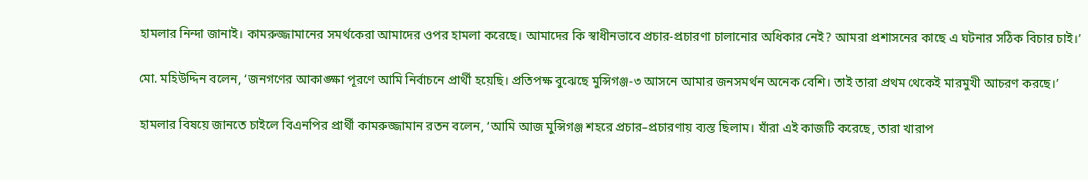হামলার নিন্দা জানাই। কামরুজ্জামানের সমর্থকেরা আমাদের ওপর হামলা করেছে। আমাদের কি স্বাধীনভাবে প্রচার-প্রচারণা চালানোর অধিকার নেই? আমরা প্রশাসনের কাছে এ ঘটনার সঠিক বিচার চাই।’

মো. মহিউদ্দিন বলেন, ‘জনগণের আকাঙ্ক্ষা পূরণে আমি নির্বাচনে প্রার্থী হয়েছি। প্রতিপক্ষ বুঝেছে মুন্সিগঞ্জ-৩ আসনে আমার জনসমর্থন অনেক বেশি। তাই তারা প্রথম থেকেই মারমুখী আচরণ করছে।’

হামলার বিষয়ে জানতে চাইলে বিএনপির প্রার্থী কামরুজ্জামান রতন বলেন, ‘আমি আজ মুন্সিগঞ্জ শহরে প্রচার–প্রচারণায় ব্যস্ত ছিলাম। যাঁরা এই কাজটি করেছে, তারা খারাপ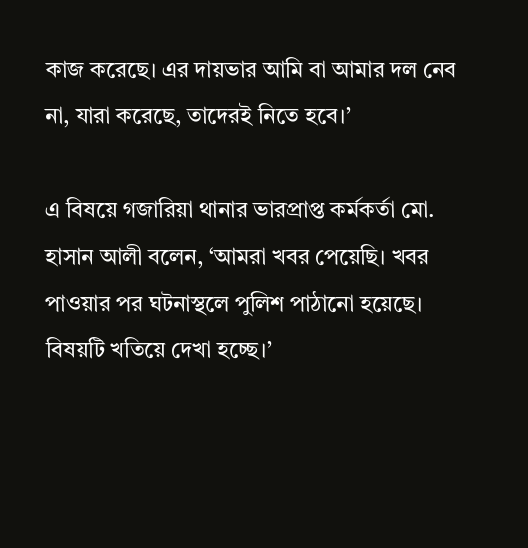কাজ করেছে। এর দায়ভার আমি বা আমার দল নেব না, যারা করেছে, তাদেরই নিতে হবে।’

এ বিষয়ে গজারিয়া থানার ভারপ্রাপ্ত কর্মকর্তা মো. হাসান আলী বলেন, ‘আমরা খবর পেয়েছি। খবর পাওয়ার পর ঘটনাস্থলে পুলিশ পাঠানো হয়েছে। বিষয়টি খতিয়ে দেখা হচ্ছে।’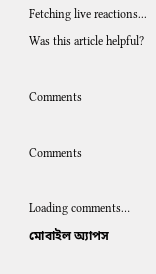Fetching live reactions...
Was this article helpful?

Comments

Comments

Loading comments…
মোবাইল অ্যাপস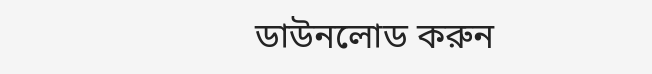ডাউনলোড করুন